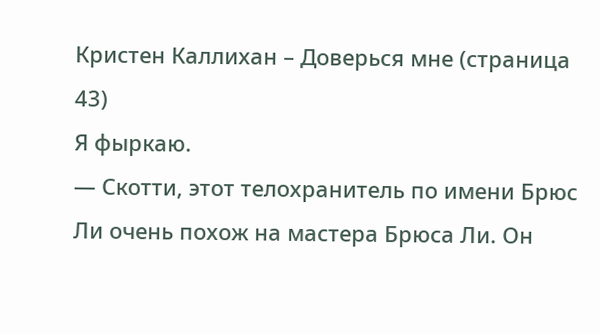Кристен Каллихан – Доверься мне (страница 43)
Я фыркаю.
— Скотти, этот телохранитель по имени Брюс Ли очень похож на мастера Брюса Ли. Он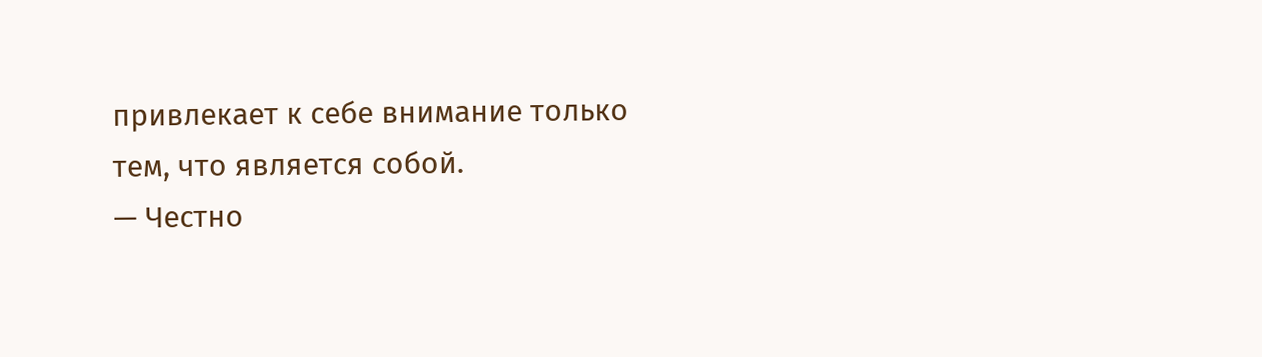привлекает к себе внимание только тем, что является собой.
— Честно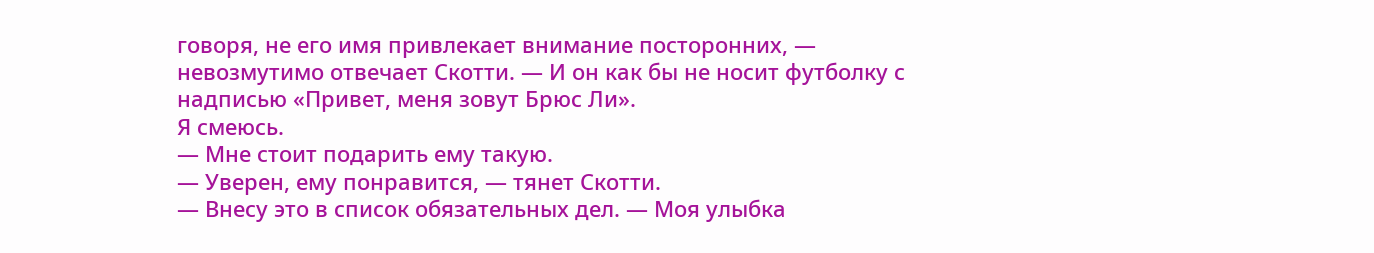говоря, не его имя привлекает внимание посторонних, — невозмутимо отвечает Скотти. — И он как бы не носит футболку с надписью «Привет, меня зовут Брюс Ли».
Я смеюсь.
— Мне стоит подарить ему такую.
— Уверен, ему понравится, — тянет Скотти.
— Внесу это в список обязательных дел. — Моя улыбка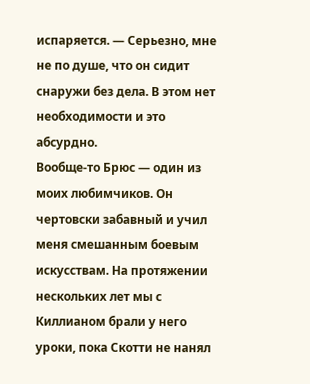испаряется. — Серьезно, мне не по душе, что он сидит снаружи без дела. В этом нет необходимости и это абсурдно.
Вообще-то Брюс — один из моих любимчиков. Он чертовски забавный и учил меня смешанным боевым искусствам. На протяжении нескольких лет мы с Киллианом брали у него уроки, пока Скотти не нанял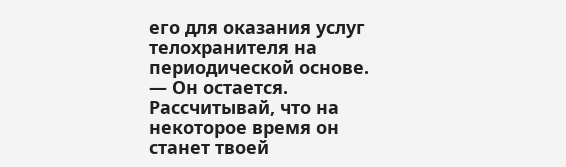его для оказания услуг телохранителя на периодической основе.
— Он остается. Рассчитывай, что на некоторое время он станет твоей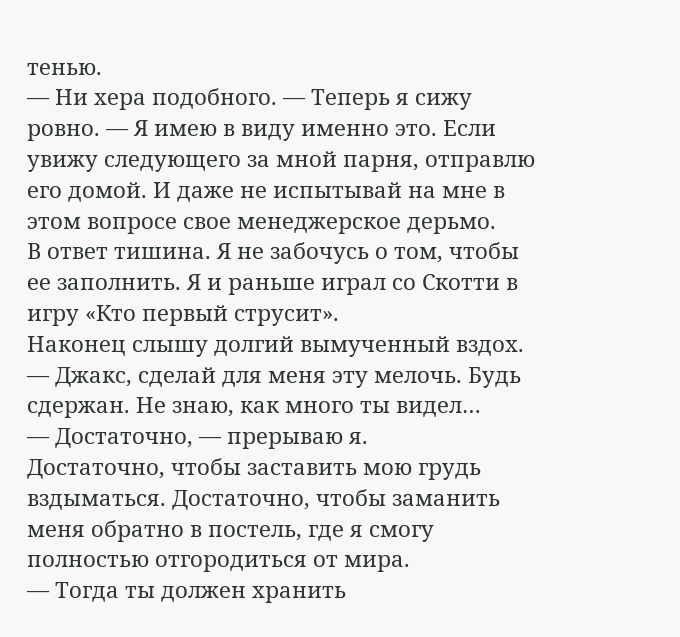тенью.
— Ни хера подобного. — Теперь я сижу ровно. — Я имею в виду именно это. Если увижу следующего за мной парня, отправлю его домой. И даже не испытывай на мне в этом вопросе свое менеджерское дерьмо.
В ответ тишина. Я не забочусь о том, чтобы ее заполнить. Я и раньше играл со Скотти в игру «Кто первый струсит».
Наконец слышу долгий вымученный вздох.
— Джакс, сделай для меня эту мелочь. Будь сдержан. Не знаю, как много ты видел…
— Достаточно, — прерываю я.
Достаточно, чтобы заставить мою грудь вздыматься. Достаточно, чтобы заманить меня обратно в постель, где я смогу полностью отгородиться от мира.
— Тогда ты должен хранить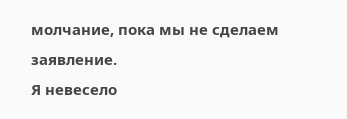молчание, пока мы не сделаем заявление.
Я невесело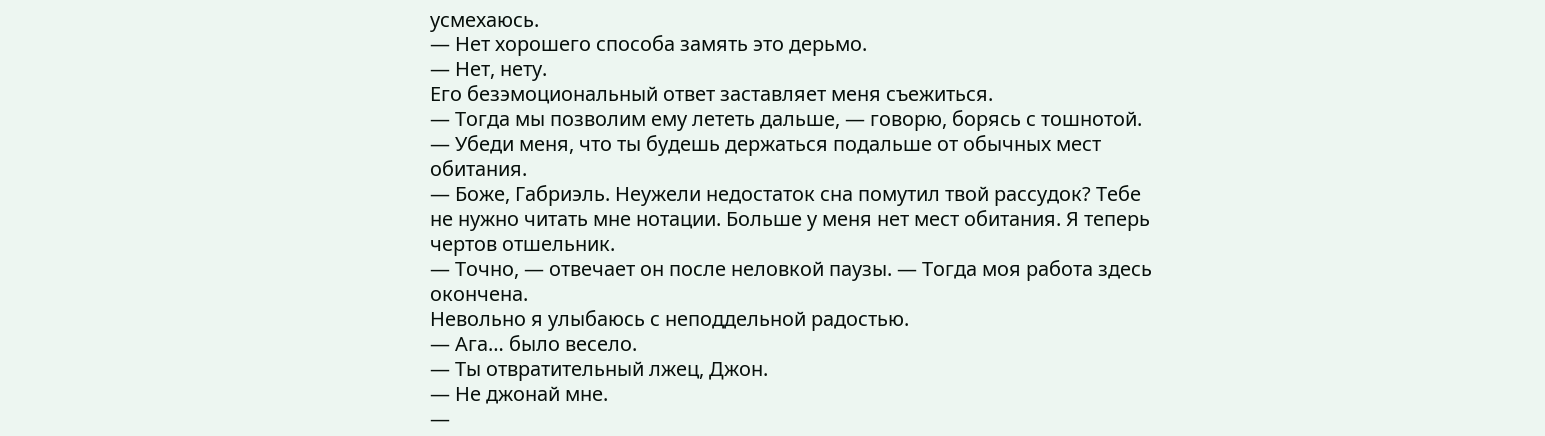усмехаюсь.
— Нет хорошего способа замять это дерьмо.
— Нет, нету.
Его безэмоциональный ответ заставляет меня съежиться.
— Тогда мы позволим ему лететь дальше, — говорю, борясь с тошнотой.
— Убеди меня, что ты будешь держаться подальше от обычных мест обитания.
— Боже, Габриэль. Неужели недостаток сна помутил твой рассудок? Тебе не нужно читать мне нотации. Больше у меня нет мест обитания. Я теперь чертов отшельник.
— Точно, — отвечает он после неловкой паузы. — Тогда моя работа здесь окончена.
Невольно я улыбаюсь с неподдельной радостью.
— Ага… было весело.
— Ты отвратительный лжец, Джон.
— Не джонай мне.
—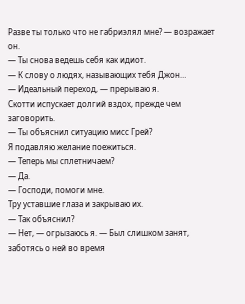Разве ты только что не габриэлял мне? — возражает он.
— Ты снова ведешь себя как идиот.
— К слову о людях, называющих тебя Джон…
— Идеальный переход, — прерываю я.
Скотти испускает долгий вздох, прежде чем заговорить.
— Ты объяснил ситуацию мисс Грей?
Я подавляю желание поежиться.
— Теперь мы сплетничаем?
— Да.
— Господи, помоги мне.
Тру уставшие глаза и закрываю их.
— Так объяснил?
— Нет, — огрызаюсь я. — Был слишком занят, заботясь о ней во время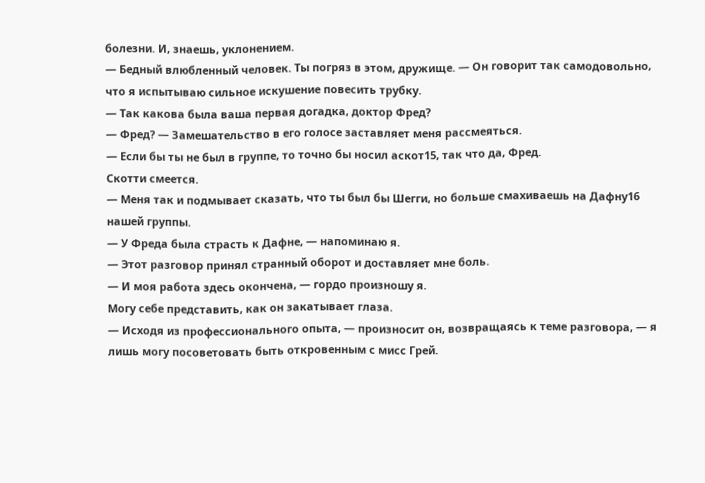болезни. И, знаешь, уклонением.
— Бедный влюбленный человек. Ты погряз в этом, дружище. — Он говорит так самодовольно, что я испытываю сильное искушение повесить трубку.
— Так какова была ваша первая догадка, доктор Фред?
— Фред? — Замешательство в его голосе заставляет меня рассмеяться.
— Если бы ты не был в группе, то точно бы носил аскот15, так что да, Фред.
Скотти смеется.
— Меня так и подмывает сказать, что ты был бы Шегги, но больше смахиваешь на Дафну16 нашей группы.
— У Фреда была страсть к Дафне, — напоминаю я.
— Этот разговор принял странный оборот и доставляет мне боль.
— И моя работа здесь окончена, — гордо произношу я.
Могу себе представить, как он закатывает глаза.
— Исходя из профессионального опыта, — произносит он, возвращаясь к теме разговора, — я лишь могу посоветовать быть откровенным с мисс Грей.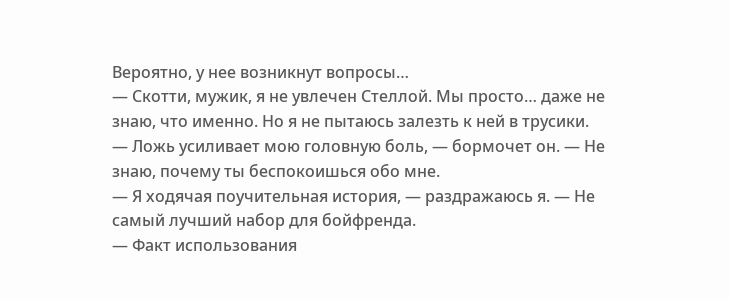Вероятно, у нее возникнут вопросы…
— Скотти, мужик, я не увлечен Стеллой. Мы просто… даже не знаю, что именно. Но я не пытаюсь залезть к ней в трусики.
— Ложь усиливает мою головную боль, — бормочет он. — Не знаю, почему ты беспокоишься обо мне.
— Я ходячая поучительная история, — раздражаюсь я. — Не самый лучший набор для бойфренда.
— Факт использования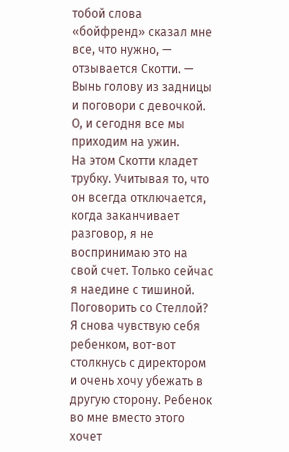тобой слова «бойфренд» сказал мне все, что нужно, — отзывается Скотти. — Вынь голову из задницы и поговори с девочкой. О, и сегодня все мы приходим на ужин.
На этом Скотти кладет трубку. Учитывая то, что он всегда отключается, когда заканчивает разговор, я не воспринимаю это на свой счет. Только сейчас я наедине с тишиной. Поговорить со Стеллой? Я снова чувствую себя ребенком, вот-вот столкнусь с директором и очень хочу убежать в другую сторону. Ребенок во мне вместо этого хочет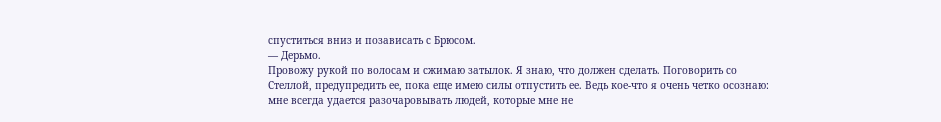спуститься вниз и позависать с Брюсом.
— Дерьмо.
Провожу рукой по волосам и сжимаю затылок. Я знаю, что должен сделать. Поговорить со Стеллой, предупредить ее, пока еще имею силы отпустить ее. Ведь кое-что я очень четко осознаю: мне всегда удается разочаровывать людей, которые мне не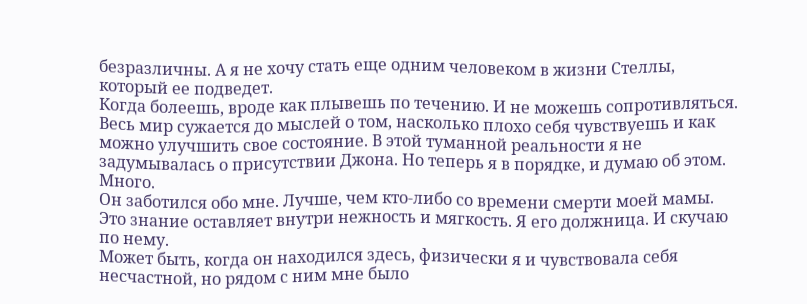безразличны. А я не хочу стать еще одним человеком в жизни Стеллы, который ее подведет.
Когда болеешь, вроде как плывешь по течению. И не можешь сопротивляться. Весь мир сужается до мыслей о том, насколько плохо себя чувствуешь и как можно улучшить свое состояние. В этой туманной реальности я не задумывалась о присутствии Джона. Но теперь я в порядке, и думаю об этом. Много.
Он заботился обо мне. Лучше, чем кто-либо со времени смерти моей мамы. Это знание оставляет внутри нежность и мягкость. Я его должница. И скучаю по нему.
Может быть, когда он находился здесь, физически я и чувствовала себя несчастной, но рядом с ним мне было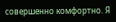совершенно комфортно. Я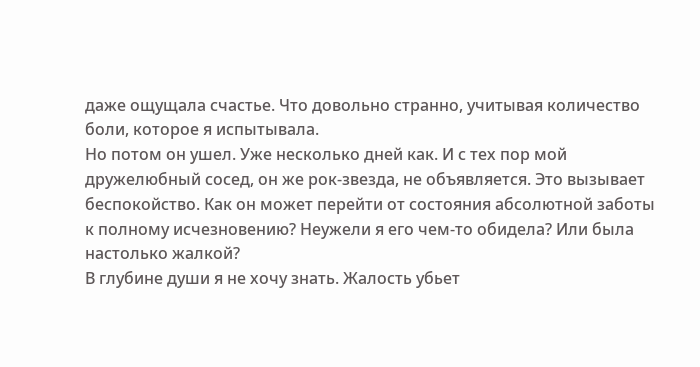даже ощущала счастье. Что довольно странно, учитывая количество боли, которое я испытывала.
Но потом он ушел. Уже несколько дней как. И с тех пор мой дружелюбный сосед, он же рок-звезда, не объявляется. Это вызывает беспокойство. Как он может перейти от состояния абсолютной заботы к полному исчезновению? Неужели я его чем-то обидела? Или была настолько жалкой?
В глубине души я не хочу знать. Жалость убьет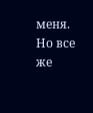меня. Но все же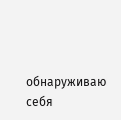обнаруживаю себя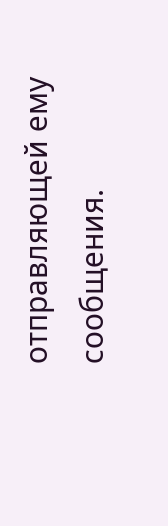отправляющей ему сообщения.